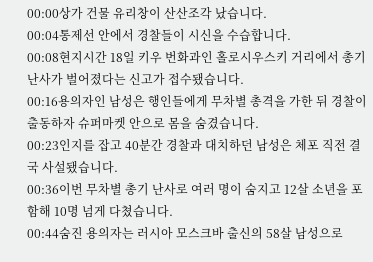00:00상가 건물 유리창이 산산조각 났습니다.
00:04통제선 안에서 경찰들이 시신을 수습합니다.
00:08현지시간 18일 키우 번화과인 홀로시우스키 거리에서 총기 난사가 벌어졌다는 신고가 접수됐습니다.
00:16용의자인 남성은 행인들에게 무차별 총격을 가한 뒤 경찰이 출동하자 슈퍼마켓 안으로 몸을 숨겼습니다.
00:23인지를 잡고 40분간 경찰과 대치하던 남성은 체포 직전 결국 사설됐습니다.
00:36이번 무차별 총기 난사로 여러 명이 숨지고 12살 소년을 포함해 10명 넘게 다쳤습니다.
00:44숨진 용의자는 러시아 모스크바 출신의 58살 남성으로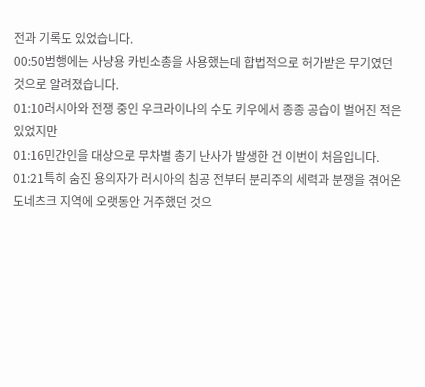전과 기록도 있었습니다.
00:50범행에는 사냥용 카빈소총을 사용했는데 합법적으로 허가받은 무기였던 것으로 알려졌습니다.
01:10러시아와 전쟁 중인 우크라이나의 수도 키우에서 종종 공습이 벌어진 적은 있었지만
01:16민간인을 대상으로 무차별 총기 난사가 발생한 건 이번이 처음입니다.
01:21특히 숨진 용의자가 러시아의 침공 전부터 분리주의 세력과 분쟁을 겪어온 도네츠크 지역에 오랫동안 거주했던 것으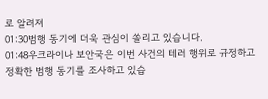로 알려져
01:30범행 동기에 더욱 관심이 쏠리고 있습니다.
01:48우크라이나 보안국은 이번 사건의 테러 행위로 규정하고 정확한 범행 동기를 조사하고 있습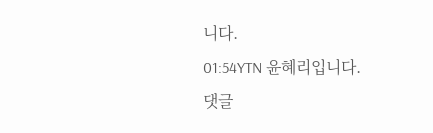니다.
01:54YTN 윤혜리입니다.
댓글